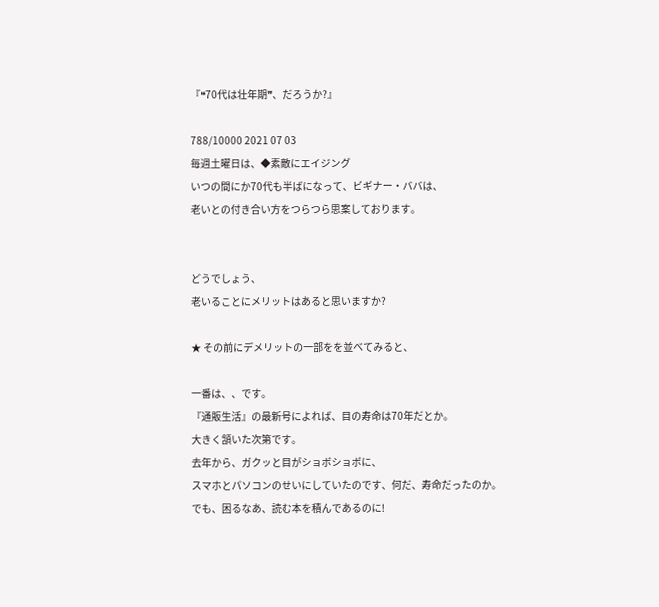『❝70代は壮年期❞、だろうか?』

788/10000 2021 07 03
毎週土曜日は、◆素敵にエイジング
いつの間にか70代も半ばになって、ビギナー・ババは、
老いとの付き合い方をつらつら思案しております。


どうでしょう、
老いることにメリットはあると思いますか?

★ その前にデメリットの一部をを並べてみると、

一番は、、です。
『通販生活』の最新号によれば、目の寿命は70年だとか。
大きく頷いた次第です。
去年から、ガクッと目がショボショボに、
スマホとパソコンのせいにしていたのです、何だ、寿命だったのか。
でも、困るなあ、読む本を積んであるのに!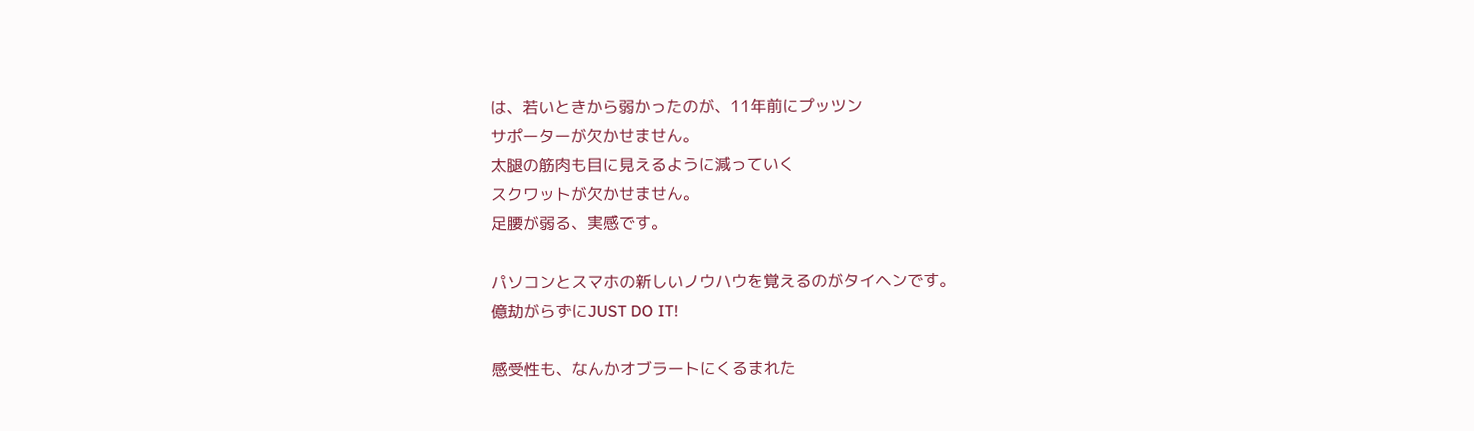は、若いときから弱かったのが、11年前にプッツン
サポーターが欠かせません。
太腿の筋肉も目に見えるように減っていく
スクワットが欠かせません。
足腰が弱る、実感です。

パソコンとスマホの新しいノウハウを覚えるのがタイヘンです。
億劫がらずにJUST DO IT!

感受性も、なんかオブラートにくるまれた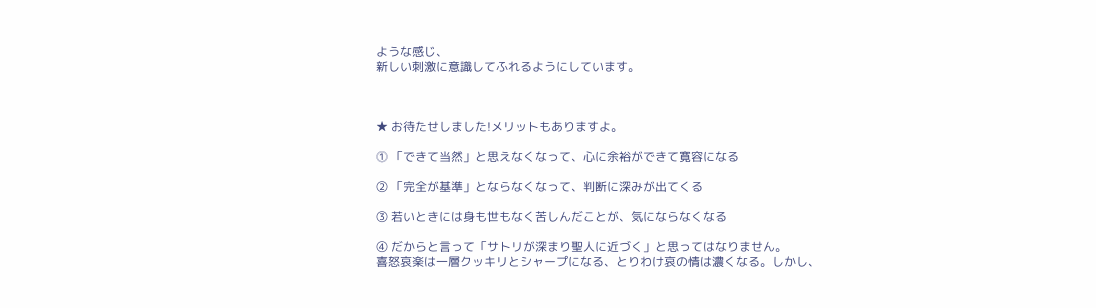ような感じ、
新しい刺激に意識してふれるようにしています。



★ お待たせしました!メリットもありますよ。

⓵ 「できて当然」と思えなくなって、心に余裕ができて寛容になる

② 「完全が基準」とならなくなって、判断に深みが出てくる

③ 若いときには身も世もなく苦しんだことが、気にならなくなる

④ だからと言って「サトリが深まり聖人に近づく」と思ってはなりません。
喜怒哀楽は一層クッキリとシャープになる、とりわけ哀の情は濃くなる。しかし、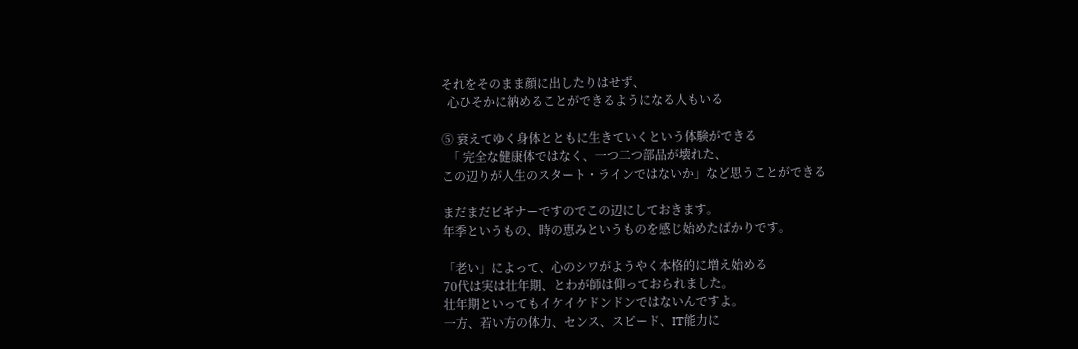それをそのまま顔に出したりはせず、
  心ひそかに納めることができるようになる人もいる

⑤ 衰えてゆく身体とともに生きていくという体験ができる
  「 完全な健康体ではなく、一つ二つ部品が壊れた、
この辺りが人生のスタート・ラインではないか」など思うことができる

まだまだビギナーですのでこの辺にしておきます。
年季というもの、時の恵みというものを感じ始めたばかりです。

「老い」によって、心のシワがようやく本格的に増え始める
70代は実は壮年期、とわが師は仰っておられました。
壮年期といってもイケイケドンドンではないんですよ。
一方、若い方の体力、センス、スピード、IT能力に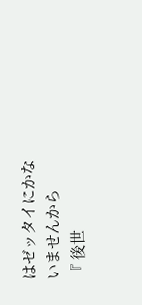はゼッタイにかないませんから
『 後世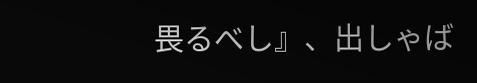畏るべし』、出しゃば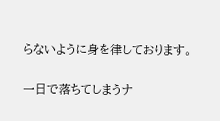らないように身を律しております。

一日で落ちてしまうナ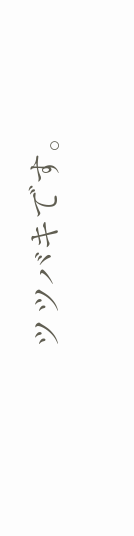ツツバキです。